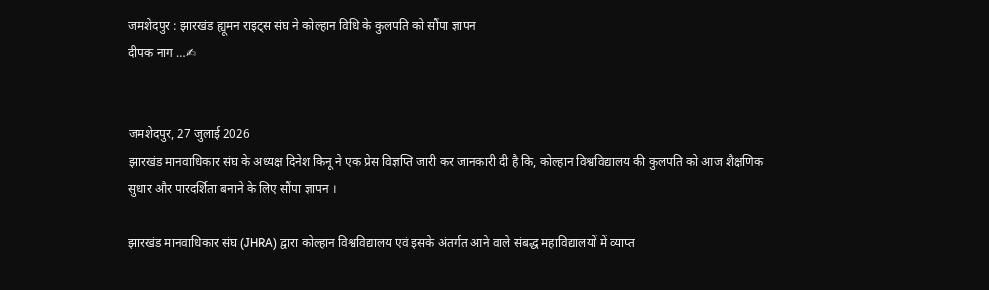जमशेदपुर : झारखंड ह्यूमन राइट्स संघ ने कोल्हान विधि के कुलपति को सौंपा ज्ञापन
दीपक नाग …✍


जमशेदपुर, 27 जुलाई 2026
झारखंड मानवाधिकार संघ के अध्यक्ष दिनेश किनू ने एक प्रेस विज्ञप्ति जारी कर जानकारी दी है कि, कोल्हान विश्वविद्यालय की कुलपति को आज शैक्षणिक सुधार और पारदर्शिता बनाने के लिए सौंपा ज्ञापन ।

झारखंड मानवाधिकार संघ (JHRA) द्वारा कोल्हान विश्वविद्यालय एवं इसके अंतर्गत आने वाले संबद्ध महाविद्यालयों में व्याप्त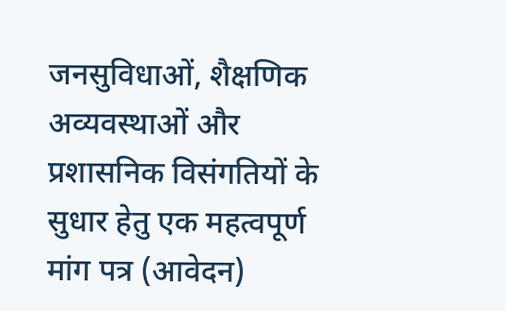जनसुविधाओं, शैक्षणिक अव्यवस्थाओं और प्रशासनिक विसंगतियों के सुधार हेतु एक महत्वपूर्ण मांग पत्र (आवेदन)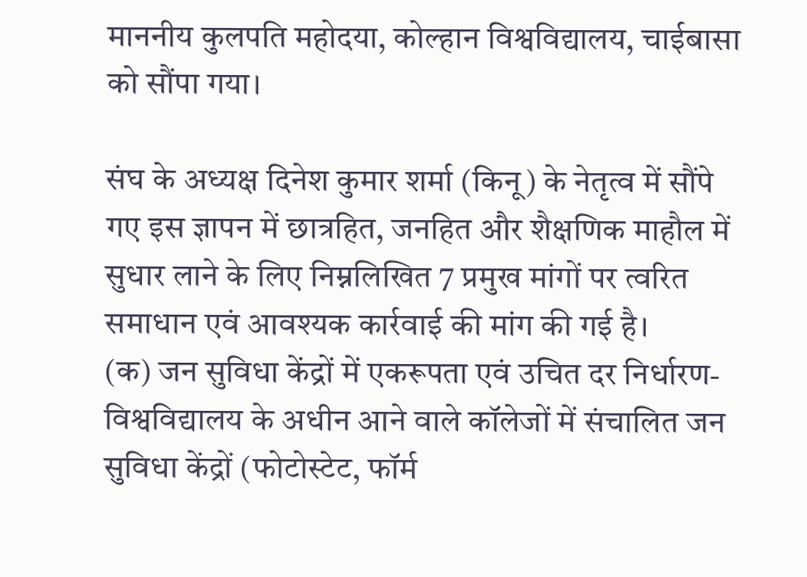माननीय कुलपति महोदया, कोल्हान विश्वविद्यालय, चाईबासा को सौंपा गया।

संघ के अध्यक्ष दिनेश कुमार शर्मा (किनू) के नेतृत्व में सौंपे गए इस ज्ञापन में छात्रहित, जनहित और शैक्षणिक माहौल में सुधार लाने के लिए निम्नलिखित 7 प्रमुख मांगों पर त्वरित समाधान एवं आवश्यक कार्रवाई की मांग की गई है।
(क) जन सुविधा केंद्रों में एकरूपता एवं उचित दर निर्धारण-
विश्वविद्यालय के अधीन आने वाले कॉलेजों में संचालित जन सुविधा केंद्रों (फोटोस्टेट, फॉर्म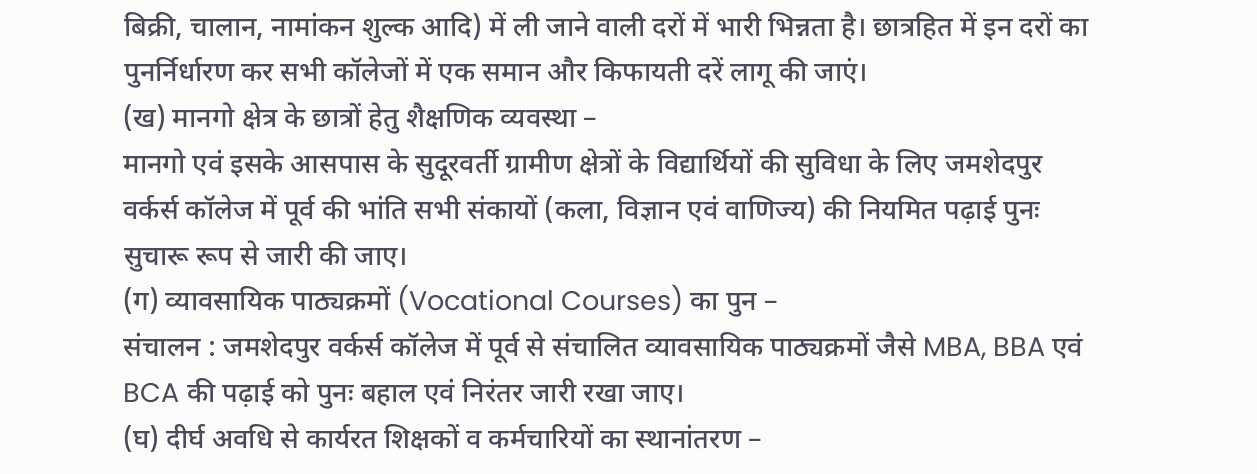बिक्री, चालान, नामांकन शुल्क आदि) में ली जाने वाली दरों में भारी भिन्नता है। छात्रहित में इन दरों का पुनर्निर्धारण कर सभी कॉलेजों में एक समान और किफायती दरें लागू की जाएं।
(ख) मानगो क्षेत्र के छात्रों हेतु शैक्षणिक व्यवस्था –
मानगो एवं इसके आसपास के सुदूरवर्ती ग्रामीण क्षेत्रों के विद्यार्थियों की सुविधा के लिए जमशेदपुर वर्कर्स कॉलेज में पूर्व की भांति सभी संकायों (कला, विज्ञान एवं वाणिज्य) की नियमित पढ़ाई पुनः सुचारू रूप से जारी की जाए।
(ग) व्यावसायिक पाठ्यक्रमों (Vocational Courses) का पुन –
संचालन : जमशेदपुर वर्कर्स कॉलेज में पूर्व से संचालित व्यावसायिक पाठ्यक्रमों जैसे MBA, BBA एवं BCA की पढ़ाई को पुनः बहाल एवं निरंतर जारी रखा जाए।
(घ) दीर्घ अवधि से कार्यरत शिक्षकों व कर्मचारियों का स्थानांतरण –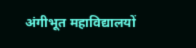अंगीभूत महाविद्यालयों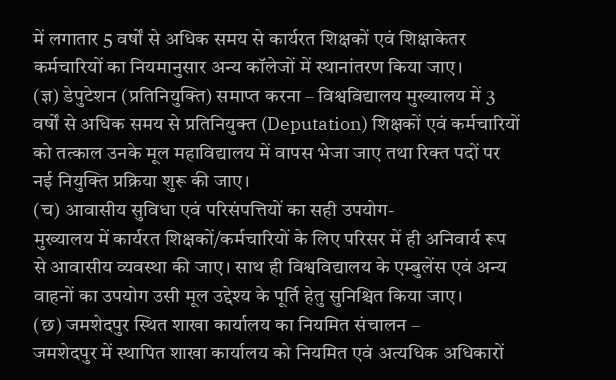में लगातार 5 वर्षों से अधिक समय से कार्यरत शिक्षकों एवं शिक्षाकेतर कर्मचारियों का नियमानुसार अन्य कॉलेजों में स्थानांतरण किया जाए।
(ज्ञ) डेपुटेशन (प्रतिनियुक्ति) समाप्त करना – विश्वविद्यालय मुख्यालय में 3 वर्षों से अधिक समय से प्रतिनियुक्त (Deputation) शिक्षकों एवं कर्मचारियों को तत्काल उनके मूल महाविद्यालय में वापस भेजा जाए तथा रिक्त पदों पर नई नियुक्ति प्रक्रिया शुरू की जाए।
(च) आवासीय सुविधा एवं परिसंपत्तियों का सही उपयोग-
मुख्यालय में कार्यरत शिक्षकों/कर्मचारियों के लिए परिसर में ही अनिवार्य रूप से आवासीय व्यवस्था की जाए। साथ ही विश्वविद्यालय के एम्बुलेंस एवं अन्य वाहनों का उपयोग उसी मूल उद्देश्य के पूर्ति हेतु सुनिश्चित किया जाए।
(छ) जमशेदपुर स्थित शाखा कार्यालय का नियमित संचालन –
जमशेदपुर में स्थापित शाखा कार्यालय को नियमित एवं अत्यधिक अधिकारों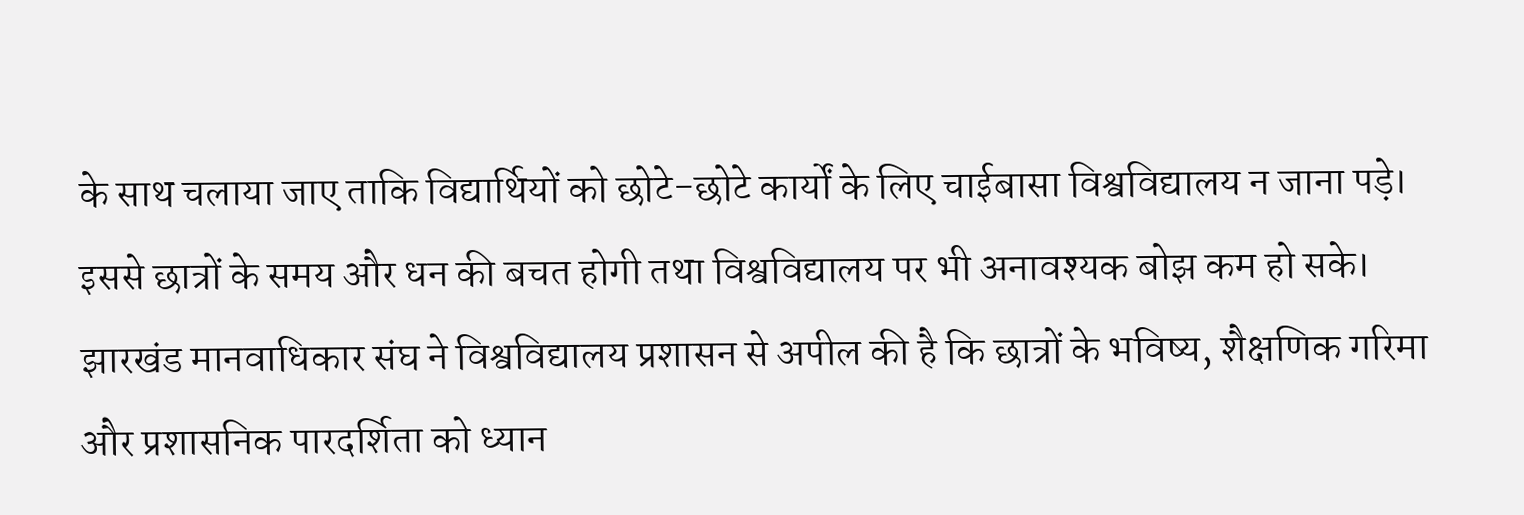के साथ चलाया जाए ताकि विद्यार्थियों को छोटे-छोटे कार्यों के लिए चाईबासा विश्वविद्यालय न जाना पड़े। इससे छात्रों के समय और धन की बचत होगी तथा विश्वविद्यालय पर भी अनावश्यक बोझ कम हो सके।
झारखंड मानवाधिकार संघ ने विश्वविद्यालय प्रशासन से अपील की है कि छात्रों के भविष्य, शैक्षणिक गरिमा और प्रशासनिक पारदर्शिता को ध्यान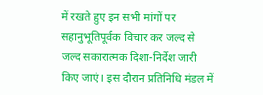में रखते हुए इन सभी मांगों पर सहानुभूतिपूर्वक विचार कर जल्द से जल्द सकारात्मक दिशा-निर्देश जारी किए जाएं। इस दौरान प्रतिनिधि मंडल में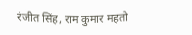रंजीत सिंह, राम कुमार महतो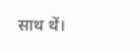साथ थें।